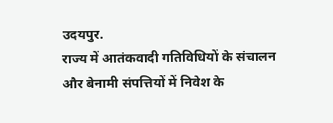उदयपुर.
राज्य में आतंकवादी गतिविधियों के संचालन और बेनामी संपत्तियों में निवेश के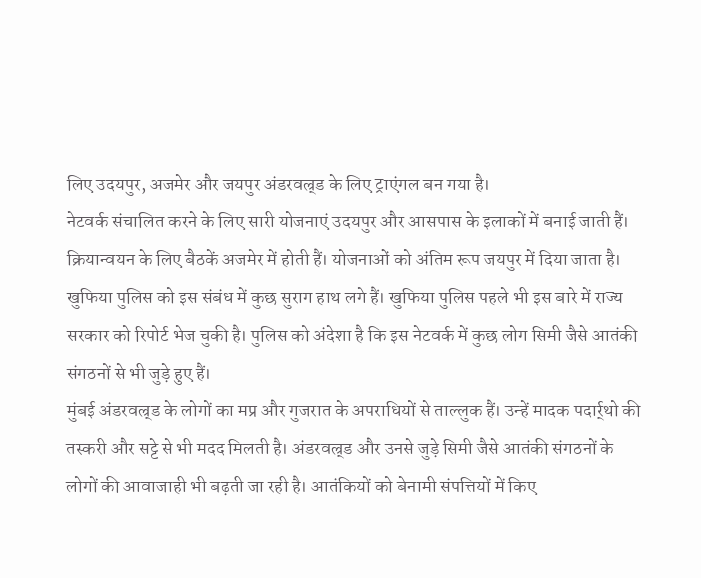लिए उदयपुर, अजमेर और जयपुर अंडरवल्र्ड के लिए ट्राएंगल बन गया है।
नेटवर्क संचालित करने के लिए सारी योजनाएं उदयपुर और आसपास के इलाकों में बनाई जाती हैं। क्रियान्वयन के लिए बैठकें अजमेर में होती हैं। योजनाओं को अंतिम रूप जयपुर में दिया जाता है। खुफिया पुलिस को इस संबंध में कुछ सुराग हाथ लगे हैं। खुफिया पुलिस पहले भी इस बारे में राज्य सरकार को रिपोर्ट भेज चुकी है। पुलिस को अंदेशा है कि इस नेटवर्क में कुछ लोग सिमी जैसे आतंकी संगठनों से भी जुड़े हुए हैं।
मुंबई अंडरवल्र्ड के लोगों का मप्र और गुजरात के अपराधियों से ताल्लुक हैं। उन्हें मादक पदार्र्थो की तस्करी और सट्टे से भी मदद मिलती है। अंडरवल्र्ड और उनसे जुड़े सिमी जैसे आतंकी संगठनों के लोगों की आवाजाही भी बढ़ती जा रही है। आतंकियों को बेनामी संपत्तियों में किए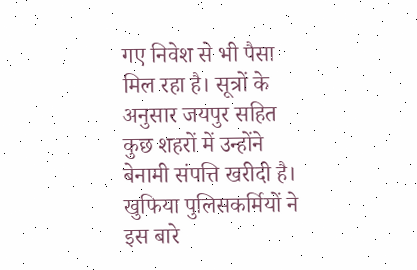गए निवेश से भी पैसा मिल रहा है। सूत्रों के अनुसार जयपुर सहित कुछ शहरों में उन्होंने बेनामी संपत्ति खरीदी है।
खुफिया पुलिसकर्मियों ने इस बारे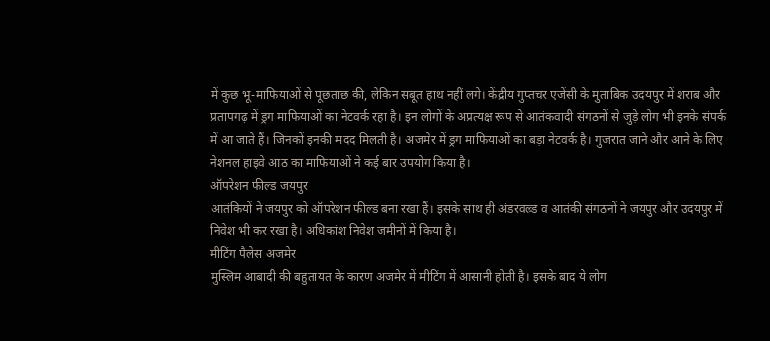में कुछ भू-माफियाओं से पूछताछ की, लेकिन सबूत हाथ नहीं लगे। केंद्रीय गुप्तचर एजेंसी के मुताबिक उदयपुर में शराब और प्रतापगढ़ में ड्रग माफियाओं का नेटवर्क रहा है। इन लोगों के अप्रत्यक्ष रूप से आतंकवादी संगठनों से जुड़े लोग भी इनके संपर्क में आ जाते हैं। जिनकों इनकी मदद मिलती है। अजमेर में ड्रग माफियाओं का बड़ा नेटवर्क है। गुजरात जाने और आने के लिए नेशनल हाइवे आठ का माफियाओं ने कई बार उपयोग किया है।
ऑपरेशन फील्ड जयपुर
आतंकियों ने जयपुर को ऑपरेशन फील्ड बना रखा हैं। इसके साथ ही अंडरवल्र्ड व आतंकी संगठनों ने जयपुर और उदयपुर में निवेश भी कर रखा है। अधिकांश निवेश जमीनों में किया है।
मीटिंग पैलेस अजमेर
मुस्लिम आबादी की बहुतायत के कारण अजमेर में मीटिंग में आसानी होती है। इसके बाद ये लोग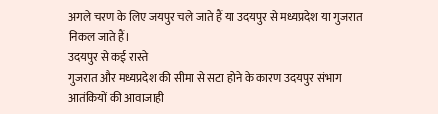अगले चरण के लिए जयपुर चले जाते हैं या उदयपुर से मध्यप्रदेश या गुजरात निकल जाते हैं।
उदयपुर से कई रास्ते
गुजरात और मध्यप्रदेश की सीमा से सटा होने के कारण उदयपुर संभाग आतंकियों की आवाजाही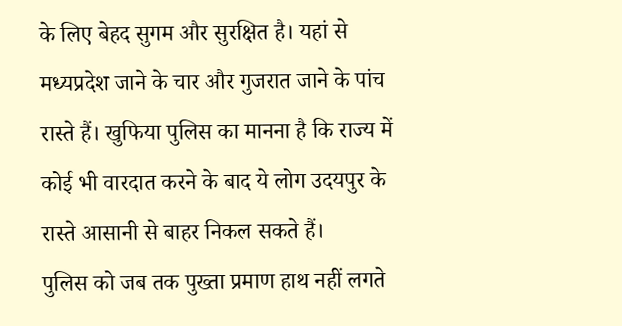के लिए बेहद सुगम और सुरक्षित है। यहां से मध्यप्रदेश जाने के चार और गुजरात जाने के पांच रास्ते हैं। खुफिया पुलिस का मानना है कि राज्य में कोई भी वारदात करने के बाद ये लोग उदयपुर के रास्ते आसानी से बाहर निकल सकते हैं।
पुलिस को जब तक पुख्ता प्रमाण हाथ नहीं लगते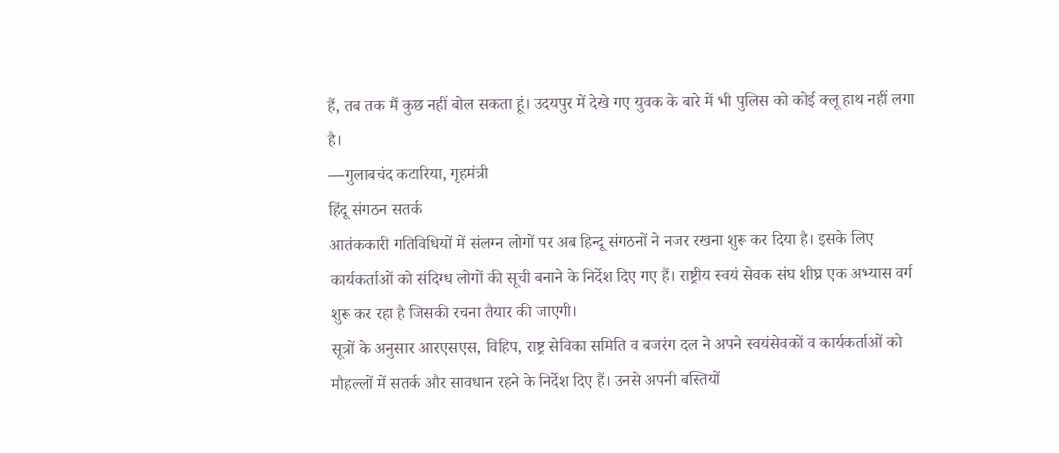हैं, तब तक मैं कुछ नहीं बोल सकता हूं। उदयपुर में देखे गए युवक के बारे में भी पुलिस को कोई क्लू हाथ नहीं लगा है।
—गुलाबचंद कटारिया, गृहमंत्री
हिंदू संगठन सतर्क
आतंककारी गतिविधियों में संलग्न लोगों पर अब हिन्दू संगठनों ने नजर रखना शुरू कर दिया है। इसके लिए कार्यकर्ताओं को संदिग्ध लोगों की सूची बनाने के निर्देश दिए गए हैं। राष्ट्रीय स्वयं सेवक संघ शीघ्र एक अभ्यास वर्ग शुरू कर रहा है जिसकी रचना तैयार की जाएगी।
सूत्रों के अनुसार आरएसएस, विहिप, राष्ट्र सेविका समिति व बजरंग दल ने अपने स्वयंसेवकों व कार्यकर्ताओं को मौहल्लों में सतर्क और सावधान रहने के निर्देश दिए हैं। उनसे अपनी बस्तियों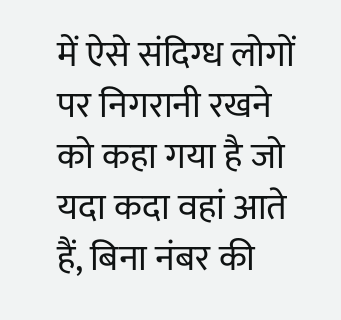में ऐसे संदिग्ध लोगों पर निगरानी रखने को कहा गया है जो यदा कदा वहां आते हैं, बिना नंबर की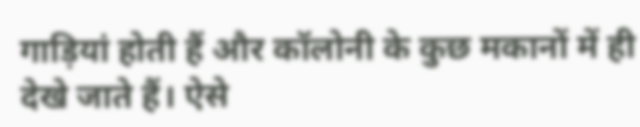गाड़ियां होती हैं और कॉलोनी के कुछ मकानों में ही देखे जाते हैं। ऐसे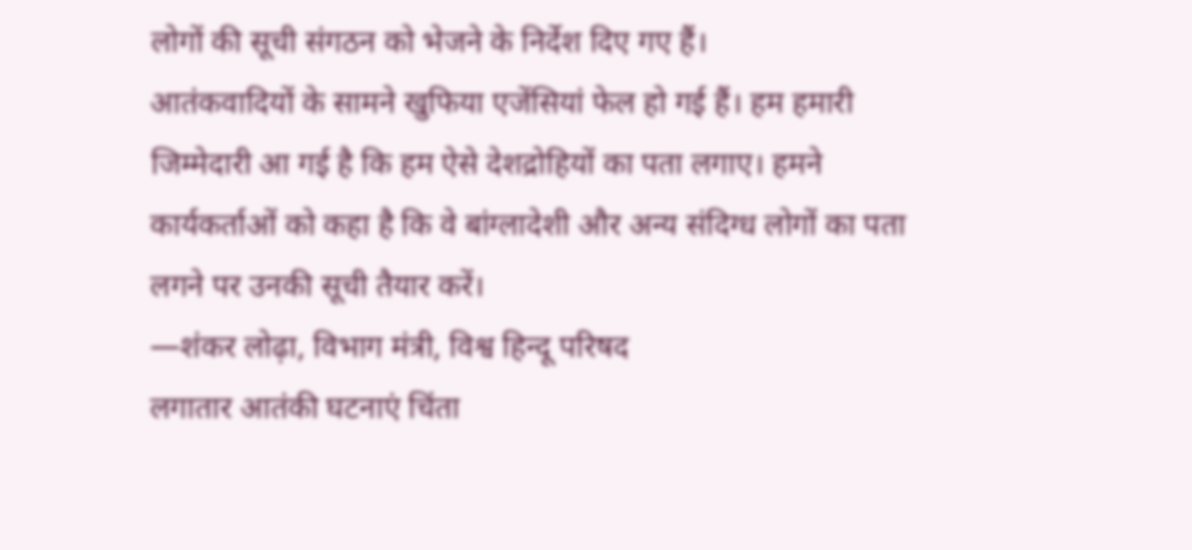लोगों की सूची संगठन को भेजने के निर्देश दिए गए हैं।
आतंकवादियों के सामने खुफिया एजेंसियां फेल हो गई हैं। हम हमारी जिम्मेदारी आ गई है कि हम ऐसे देशद्रोहियों का पता लगाए। हमने कार्यकर्ताओं को कहा है कि वे बांग्लादेशी और अन्य संदिग्ध लोगों का पता लगने पर उनकी सूची तैयार करें।
—शंकर लोढ़ा, विभाग मंत्री, विश्व हिन्दू परिषद
लगातार आतंकी घटनाएं चिंता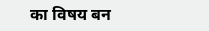का विषय बन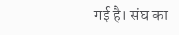गई है। संघ का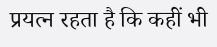प्रयत्न रहता है कि कहीं भी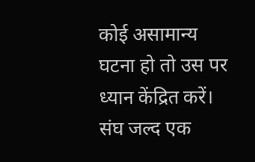कोई असामान्य घटना हो तो उस पर ध्यान केंद्रित करें। संघ जल्द एक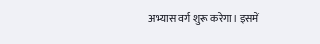अभ्यास वर्ग शुरू करेगा। इसमें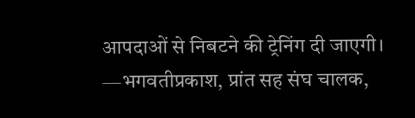आपदाओं से निबटने की ट्रेनिंग दी जाएगी।
—भगवतीप्रकाश, प्रांत सह संघ चालक,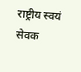राष्ट्रीय स्वयं सेवक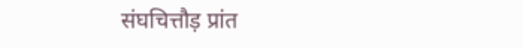संघचित्तौड़ प्रांत